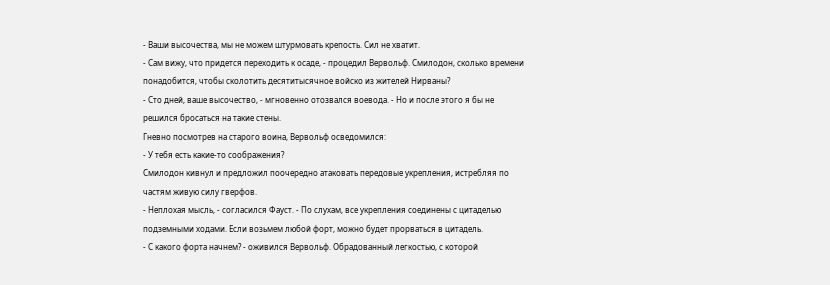- Ваши высочества, мы не можем штурмовать крепость. Сил не хватит.
- Сам вижу, что придется переходить к осаде, - процедил Вервольф. Смилодон, сколько времени понадобится, чтобы сколотить десятитысячное войско из жителей Нирваны?
- Сто дней, ваше высочество, - мгновенно отозвался воевода. - Но и после этого я бы не решился бросаться на такие стены.
Гневно посмотрев на старого воина, Вервольф осведомился:
- У тебя есть какие-то соображения?
Смилодон кивнул и предложил поочередно атаковать передовые укрепления, истребляя по частям живую силу гверфов.
- Неплохая мысль, - согласился Фауст. - По слухам, все укрепления соединены с цитаделью подземными ходами. Если возьмем любой форт, можно будет прорваться в цитадель.
- С какого форта начнем? - оживился Вервольф. Обрадованный легкостью, с которой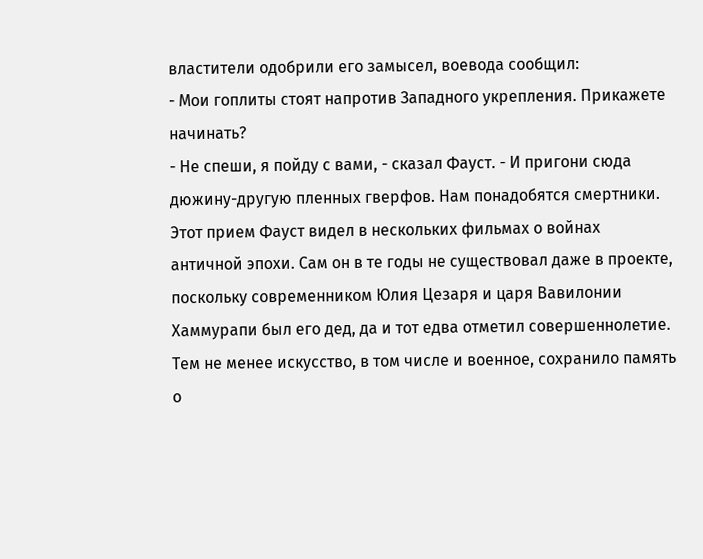властители одобрили его замысел, воевода сообщил:
- Мои гоплиты стоят напротив Западного укрепления. Прикажете начинать?
- Не спеши, я пойду с вами, - сказал Фауст. - И пригони сюда дюжину-другую пленных гверфов. Нам понадобятся смертники.
Этот прием Фауст видел в нескольких фильмах о войнах античной эпохи. Сам он в те годы не существовал даже в проекте, поскольку современником Юлия Цезаря и царя Вавилонии Хаммурапи был его дед, да и тот едва отметил совершеннолетие. Тем не менее искусство, в том числе и военное, сохранило память о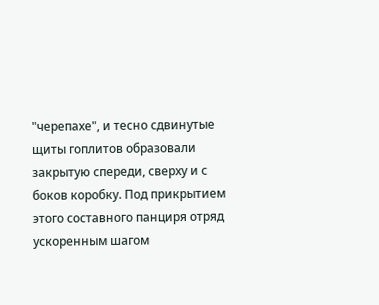"черепахе", и тесно сдвинутые щиты гоплитов образовали закрытую спереди, сверху и с боков коробку. Под прикрытием этого составного панциря отряд ускоренным шагом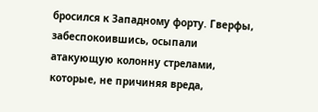бросился к Западному форту. Гверфы, забеспокоившись, осыпали атакующую колонну стрелами, которые, не причиняя вреда,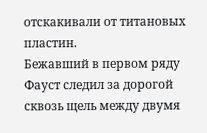отскакивали от титановых пластин.
Бежавший в первом ряду Фауст следил за дорогой сквозь щель между двумя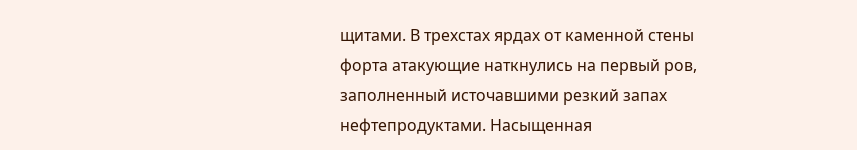щитами. В трехстах ярдах от каменной стены форта атакующие наткнулись на первый ров, заполненный источавшими резкий запах нефтепродуктами. Насыщенная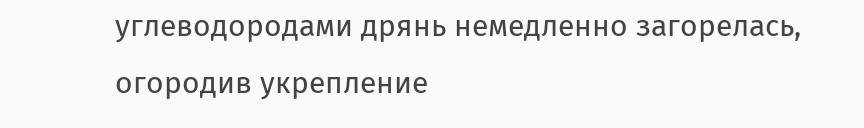углеводородами дрянь немедленно загорелась, огородив укрепление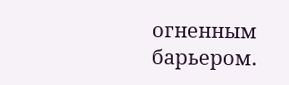огненным барьером.